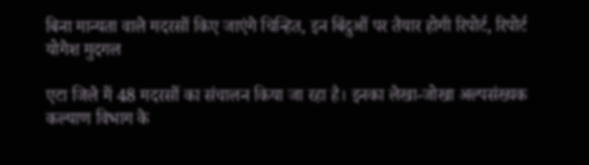बिना मान्यता वाले मदरसों किए जाएंगे चिन्हित, इन बिंदुओं पर तैयार होगी रिपोर्ट, रिपोर्ट योगेश मुदगल

एटा जिले में 48 मदरसों का संचालन किया जा रहा है। इनका लेखा-जोखा अल्पसंख्यक कल्याण विभाग के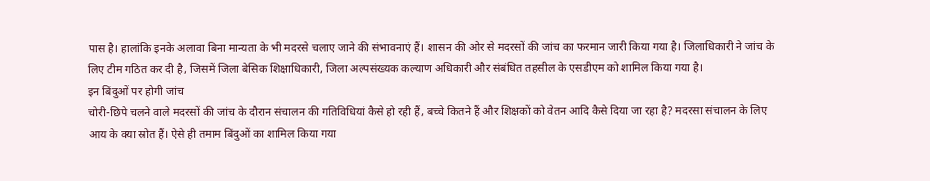पास है। हालांकि इनके अलावा बिना मान्यता के भी मदरसे चलाए जाने की संभावनाएं हैं। शासन की ओर से मदरसों की जांच का फरमान जारी किया गया है। जिलाधिकारी ने जांच के लिए टीम गठित कर दी है, जिसमें जिला बेसिक शिक्षाधिकारी, जिला अल्पसंख्यक कल्याण अधिकारी और संबंधित तहसील के एसडीएम को शामिल किया गया है।
इन बिंदुओं पर होगी जांच
चोरी-छिपे चलने वाले मदरसों की जांच के दौरान संचालन की गतिविधियां कैसे हो रही हैं, बच्चे कितने हैं और शिक्षकों को वेतन आदि कैसे दिया जा रहा है? मदरसा संचालन के लिए आय के क्या स्रोत हैं। ऐसे ही तमाम बिंदुओं का शामिल किया गया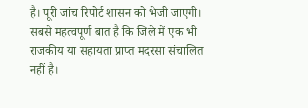है। पूरी जांच रिपोर्ट शासन को भेजी जाएगी। सबसे महत्वपूर्ण बात है कि जिले में एक भी राजकीय या सहायता प्राप्त मदरसा संचालित नहीं है।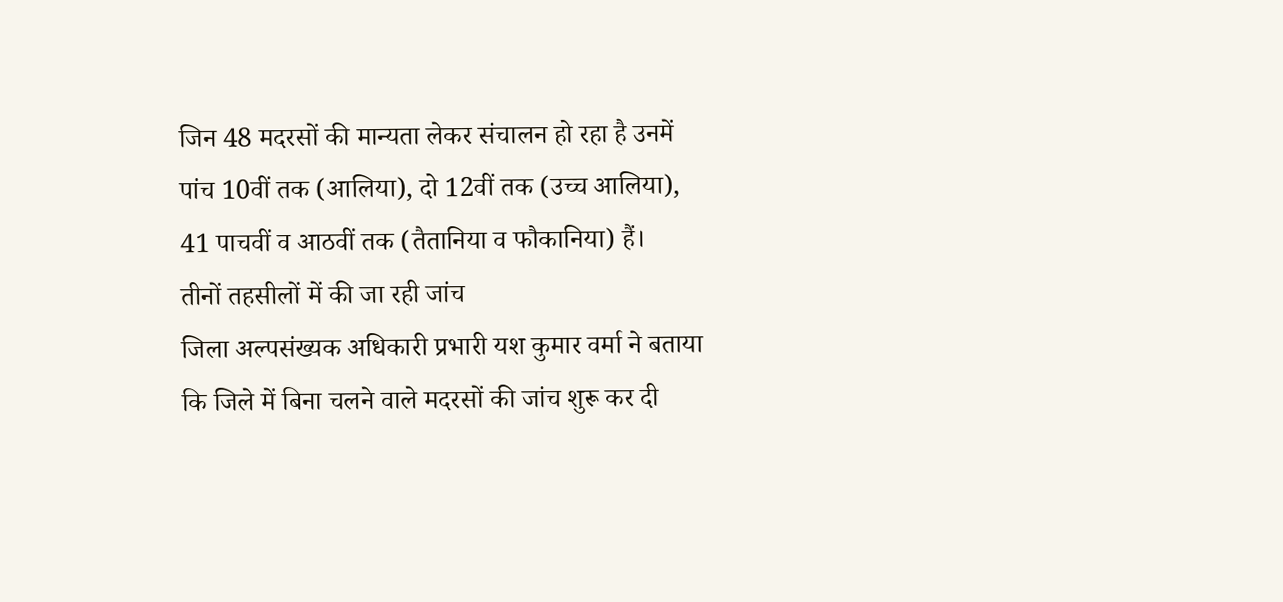जिन 48 मदरसों की मान्यता लेकर संचालन हो रहा है उनमें पांच 10वीं तक (आलिया), दो 12वीं तक (उच्च आलिया), 41 पाचवीं व आठवीं तक (तैतानिया व फौकानिया) हैं।
तीनों तहसीलों में की जा रही जांच
जिला अल्पसंख्यक अधिकारी प्रभारी यश कुमार वर्मा ने बताया कि जिले में बिना चलने वाले मदरसों की जांच शुरू कर दी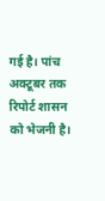गई है। पांच अक्टूबर तक रिपोर्ट शासन को भेजनी है।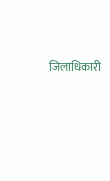जिलाधिकारी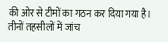की ओर से टीमों का गठन कर दिया गया है। तीनों तहसीलों में जांच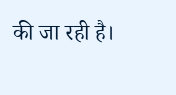की जा रही है।